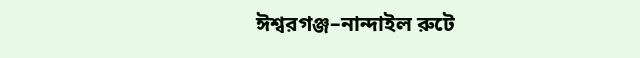ঈশ্বরগঞ্জ–নান্দাইল রুটে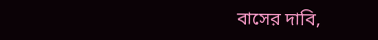বাসের দাবি,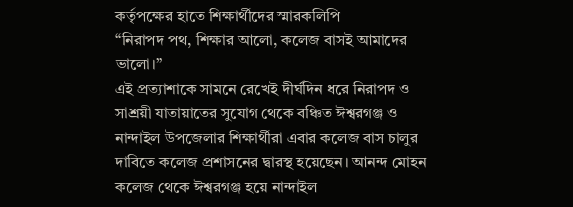কর্তৃপক্ষের হাতে শিক্ষার্থীদের স্মারকলিপি
“নিরাপদ পথ, শিক্ষার আলো, কলেজ বাসই আমাদের ভালো।”
এই প্রত্যাশাকে সামনে রেখেই দীর্ঘদিন ধরে নিরাপদ ও সাশ্রয়ী যাতায়াতের সুযোগ থেকে বঞ্চিত ঈশ্বরগঞ্জ ও নান্দাইল উপজেলার শিক্ষার্থীরা এবার কলেজ বাস চালুর দাবিতে কলেজ প্রশাসনের দ্বারস্থ হয়েছেন। আনন্দ মোহন কলেজ থেকে ঈশ্বরগঞ্জ হয়ে নান্দাইল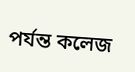পর্যন্ত কলেজ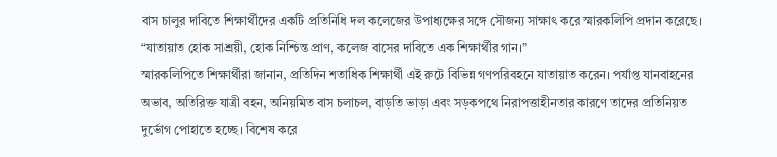বাস চালুর দাবিতে শিক্ষার্থীদের একটি প্রতিনিধি দল কলেজের উপাধ্যক্ষের সঙ্গে সৌজন্য সাক্ষাৎ করে স্মারকলিপি প্রদান করেছে।
“যাতায়াত হোক সাশ্রয়ী, হোক নিশ্চিন্ত প্রাণ, কলেজ বাসের দাবিতে এক শিক্ষার্থীর গান।”
স্মারকলিপিতে শিক্ষার্থীরা জানান, প্রতিদিন শতাধিক শিক্ষার্থী এই রুটে বিভিন্ন গণপরিবহনে যাতায়াত করেন। পর্যাপ্ত যানবাহনের অভাব, অতিরিক্ত যাত্রী বহন, অনিয়মিত বাস চলাচল, বাড়তি ভাড়া এবং সড়কপথে নিরাপত্তাহীনতার কারণে তাদের প্রতিনিয়ত দুর্ভোগ পোহাতে হচ্ছে। বিশেষ করে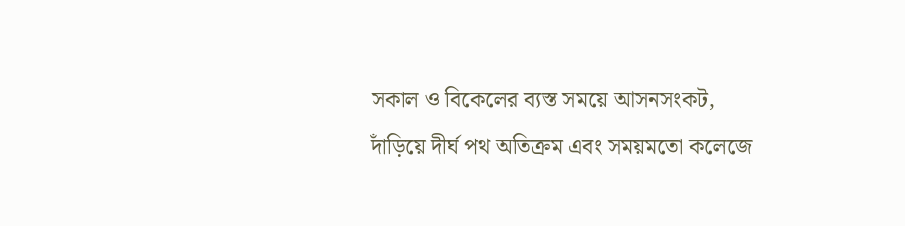সকাল ও বিকেলের ব্যস্ত সময়ে আসনসংকট, দাঁড়িয়ে দীর্ঘ পথ অতিক্রম এবং সময়মতো কলেজে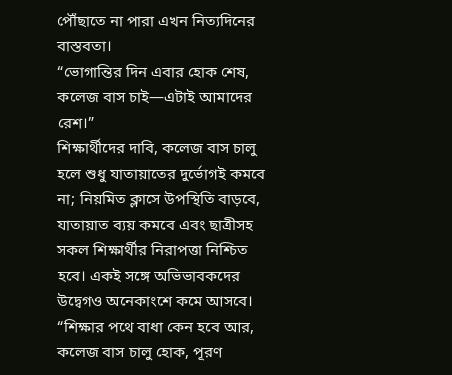পৌঁছাতে না পারা এখন নিত্যদিনের বাস্তবতা।
“ভোগান্তির দিন এবার হোক শেষ, কলেজ বাস চাই—এটাই আমাদের রেশ।”
শিক্ষার্থীদের দাবি, কলেজ বাস চালু হলে শুধু যাতায়াতের দুর্ভোগই কমবে না; নিয়মিত ক্লাসে উপস্থিতি বাড়বে, যাতায়াত ব্যয় কমবে এবং ছাত্রীসহ সকল শিক্ষার্থীর নিরাপত্তা নিশ্চিত হবে। একই সঙ্গে অভিভাবকদের উদ্বেগও অনেকাংশে কমে আসবে।
“শিক্ষার পথে বাধা কেন হবে আর, কলেজ বাস চালু হোক, পূরণ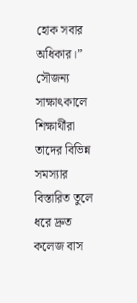হোক সবার অধিকার।”
সৌজন্য সাক্ষাৎকালে শিক্ষার্থীরা তাদের বিভিন্ন সমস্যার বিস্তারিত তুলে ধরে দ্রুত কলেজ বাস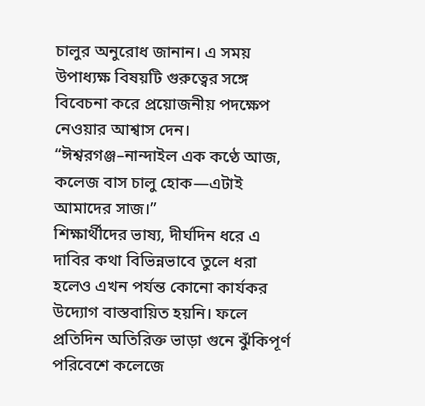চালুর অনুরোধ জানান। এ সময় উপাধ্যক্ষ বিষয়টি গুরুত্বের সঙ্গে বিবেচনা করে প্রয়োজনীয় পদক্ষেপ নেওয়ার আশ্বাস দেন।
“ঈশ্বরগঞ্জ–নান্দাইল এক কণ্ঠে আজ, কলেজ বাস চালু হোক—এটাই আমাদের সাজ।”
শিক্ষার্থীদের ভাষ্য, দীর্ঘদিন ধরে এ দাবির কথা বিভিন্নভাবে তুলে ধরা হলেও এখন পর্যন্ত কোনো কার্যকর উদ্যোগ বাস্তবায়িত হয়নি। ফলে প্রতিদিন অতিরিক্ত ভাড়া গুনে ঝুঁকিপূর্ণ পরিবেশে কলেজে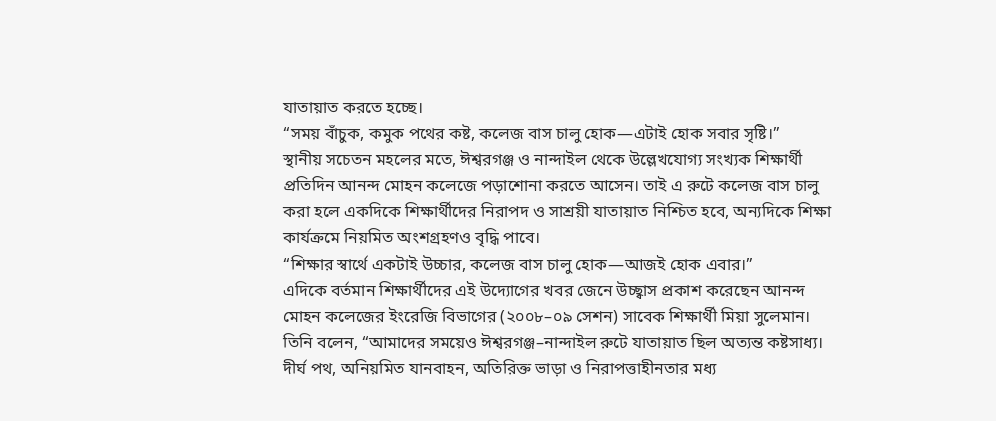যাতায়াত করতে হচ্ছে।
“সময় বাঁচুক, কমুক পথের কষ্ট, কলেজ বাস চালু হোক—এটাই হোক সবার সৃষ্টি।”
স্থানীয় সচেতন মহলের মতে, ঈশ্বরগঞ্জ ও নান্দাইল থেকে উল্লেখযোগ্য সংখ্যক শিক্ষার্থী প্রতিদিন আনন্দ মোহন কলেজে পড়াশোনা করতে আসেন। তাই এ রুটে কলেজ বাস চালু করা হলে একদিকে শিক্ষার্থীদের নিরাপদ ও সাশ্রয়ী যাতায়াত নিশ্চিত হবে, অন্যদিকে শিক্ষা কার্যক্রমে নিয়মিত অংশগ্রহণও বৃদ্ধি পাবে।
“শিক্ষার স্বার্থে একটাই উচ্চার, কলেজ বাস চালু হোক—আজই হোক এবার।”
এদিকে বর্তমান শিক্ষার্থীদের এই উদ্যোগের খবর জেনে উচ্ছ্বাস প্রকাশ করেছেন আনন্দ মোহন কলেজের ইংরেজি বিভাগের (২০০৮–০৯ সেশন) সাবেক শিক্ষার্থী মিয়া সুলেমান।
তিনি বলেন, “আমাদের সময়েও ঈশ্বরগঞ্জ–নান্দাইল রুটে যাতায়াত ছিল অত্যন্ত কষ্টসাধ্য। দীর্ঘ পথ, অনিয়মিত যানবাহন, অতিরিক্ত ভাড়া ও নিরাপত্তাহীনতার মধ্য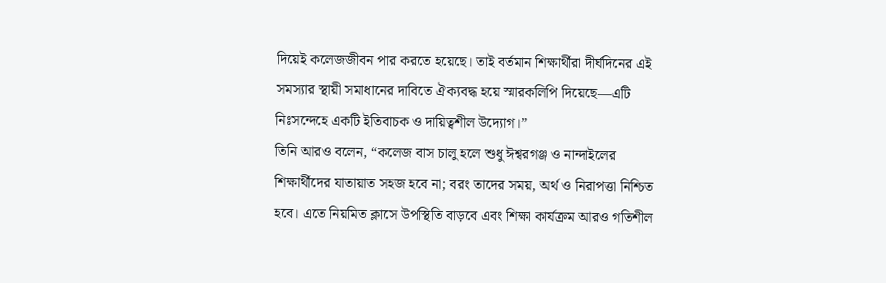দিয়েই কলেজজীবন পার করতে হয়েছে। তাই বর্তমান শিক্ষার্থীরা দীর্ঘদিনের এই সমস্যার স্থায়ী সমাধানের দাবিতে ঐক্যবদ্ধ হয়ে স্মারকলিপি দিয়েছে—এটি নিঃসন্দেহে একটি ইতিবাচক ও দায়িত্বশীল উদ্যোগ।”
তিনি আরও বলেন, “কলেজ বাস চালু হলে শুধু ঈশ্বরগঞ্জ ও নান্দাইলের শিক্ষার্থীদের যাতায়াত সহজ হবে না; বরং তাদের সময়, অর্থ ও নিরাপত্তা নিশ্চিত হবে। এতে নিয়মিত ক্লাসে উপস্থিতি বাড়বে এবং শিক্ষা কার্যক্রম আরও গতিশীল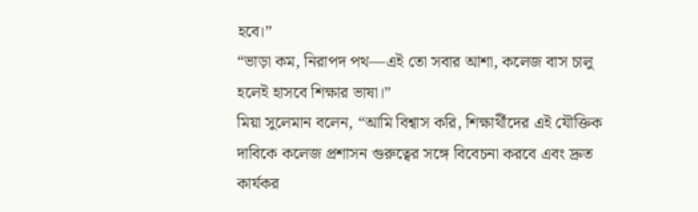হবে।”
“ভাড়া কম, নিরাপদ পথ—এই তো সবার আশা, কলেজ বাস চালু হলেই হাসবে শিক্ষার ভাষা।”
মিয়া সুলেমান বলেন, “আমি বিশ্বাস করি, শিক্ষার্থীদের এই যৌক্তিক দাবিকে কলেজ প্রশাসন গুরুত্বের সঙ্গে বিবেচনা করবে এবং দ্রুত কার্যকর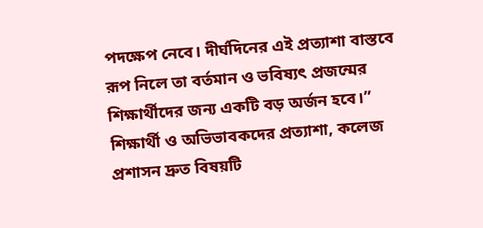পদক্ষেপ নেবে। দীর্ঘদিনের এই প্রত্যাশা বাস্তবে রূপ নিলে তা বর্তমান ও ভবিষ্যৎ প্রজন্মের শিক্ষার্থীদের জন্য একটি বড় অর্জন হবে।”
শিক্ষার্থী ও অভিভাবকদের প্রত্যাশা, কলেজ প্রশাসন দ্রুত বিষয়টি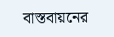বাস্তবায়নের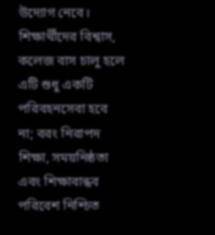উদ্যোগ নেবে। শিক্ষার্থীদের বিশ্বাস, কলেজ বাস চালু হলে এটি শুধু একটি পরিবহনসেবা হবে না; বরং নিরাপদ শিক্ষা, সময়নিষ্ঠতা এবং শিক্ষাবান্ধব পরিবেশ নিশ্চিত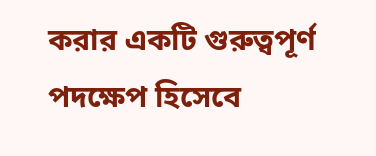করার একটি গুরুত্বপূর্ণ পদক্ষেপ হিসেবে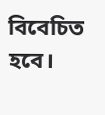বিবেচিত হবে।